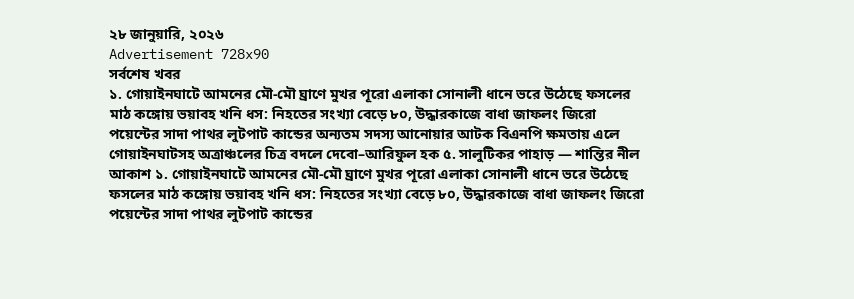২৮ জানুয়ারি, ২০২৬
Advertisement 728x90
সর্বশেষ খবর
১. গোয়াইনঘাটে আমনের মৌ-মৌ ঘ্রাণে মুখর পূরো এলাকা সোনালী ধানে ভরে উঠেছে ফসলের মাঠ কঙ্গোয় ভয়াবহ খনি ধস: নিহতের সংখ্যা বেড়ে ৮০, উদ্ধারকাজে বাধা জাফলং জিরো পয়েন্টের সাদা পাথর লুটপাট কান্ডের অন্যতম সদস্য আনোয়ার আটক বিএনপি ক্ষমতায় এলে গোয়াইনঘাটসহ অত্রাঞ্চলের চিত্র বদলে দেবো–আরিফুল হক ৫. সালুটিকর পাহাড় — শান্তির নীল আকাশ ১. গোয়াইনঘাটে আমনের মৌ-মৌ ঘ্রাণে মুখর পূরো এলাকা সোনালী ধানে ভরে উঠেছে ফসলের মাঠ কঙ্গোয় ভয়াবহ খনি ধস: নিহতের সংখ্যা বেড়ে ৮০, উদ্ধারকাজে বাধা জাফলং জিরো পয়েন্টের সাদা পাথর লুটপাট কান্ডের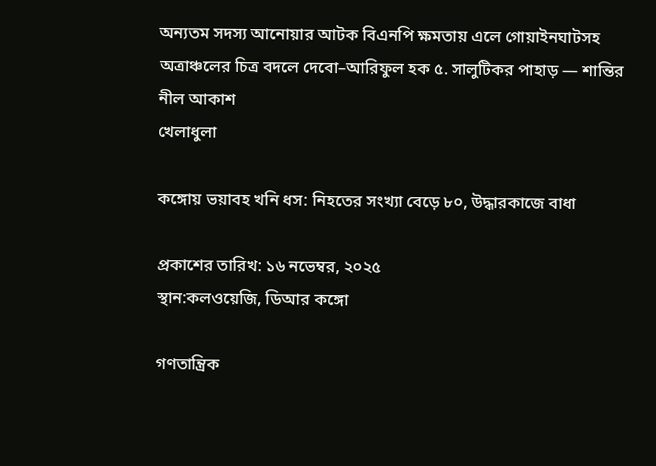অন্যতম সদস্য আনোয়ার আটক বিএনপি ক্ষমতায় এলে গোয়াইনঘাটসহ অত্রাঞ্চলের চিত্র বদলে দেবো–আরিফুল হক ৫. সালুটিকর পাহাড় — শান্তির নীল আকাশ
খেলাধুলা

কঙ্গোয় ভয়াবহ খনি ধস: নিহতের সংখ্যা বেড়ে ৮০, উদ্ধারকাজে বাধা

প্রকাশের তারিখ: ১৬ নভেম্বর, ২০২৫
স্থান:কলওয়েজি, ডিআর কঙ্গো

গণতান্ত্রিক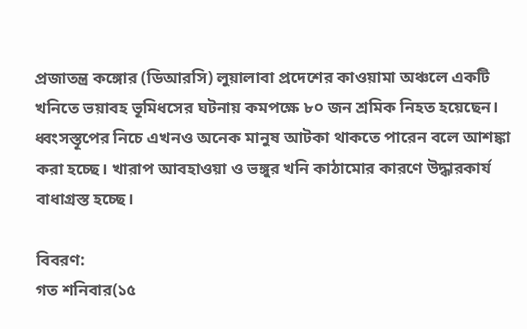প্রজাতন্ত্র কঙ্গোর (ডিআরসি) লুয়ালাবা প্রদেশের কাওয়ামা অঞ্চলে একটি খনিতে ভয়াবহ ভূমিধসের ঘটনায় কমপক্ষে ৮০ জন শ্রমিক নিহত হয়েছেন। ধ্বংসস্তূপের নিচে এখনও অনেক মানুষ আটকা থাকতে পারেন বলে আশঙ্কা করা হচ্ছে। খারাপ আবহাওয়া ও ভঙ্গুর খনি কাঠামোর কারণে উদ্ধারকার্য বাধাগ্রস্ত হচ্ছে।

বিবরণ:
গত শনিবার(১৫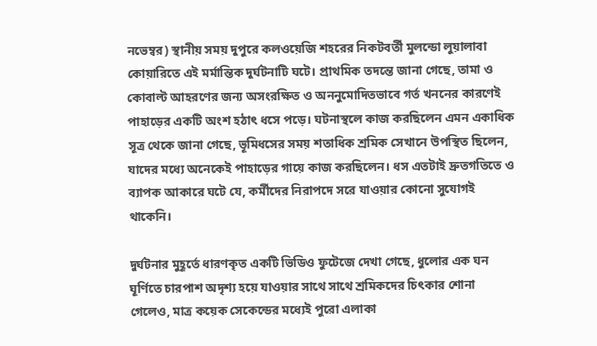নভেম্বর) স্থানীয় সময় দুপুরে কলওয়েজি শহরের নিকটবর্তী মুলন্ডো লুয়ালাবা কোয়ারিতে এই মর্মান্তিক দুর্ঘটনাটি ঘটে। প্রাথমিক তদন্তে জানা গেছে, তামা ও কোবাল্ট আহরণের জন্য অসংরক্ষিত ও অননুমোদিতভাবে গর্ত খননের কারণেই পাহাড়ের একটি অংশ হঠাৎ ধসে পড়ে। ঘটনাস্থলে কাজ করছিলেন এমন একাধিক সূত্র থেকে জানা গেছে, ভূমিধসের সময় শতাধিক শ্রমিক সেখানে উপস্থিত ছিলেন, যাদের মধ্যে অনেকেই পাহাড়ের গায়ে কাজ করছিলেন। ধস এতটাই দ্রুতগতিতে ও ব্যাপক আকারে ঘটে যে, কর্মীদের নিরাপদে সরে যাওয়ার কোনো সুযোগই থাকেনি।

দুর্ঘটনার মুহূর্তে ধারণকৃত একটি ভিডিও ফুটেজে দেখা গেছে, ধুলোর এক ঘন ঘূর্ণিতে চারপাশ অদৃশ্য হয়ে যাওয়ার সাথে সাথে শ্রমিকদের চিৎকার শোনা গেলেও, মাত্র কয়েক সেকেন্ডের মধ্যেই পুরো এলাকা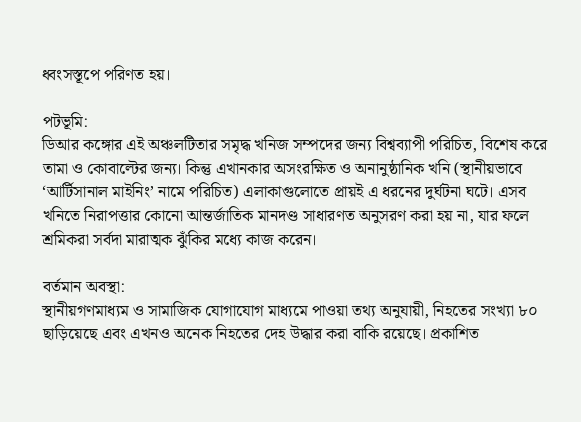ধ্বংসস্তূপে পরিণত হয়।

পটভূমি:
ডিআর কঙ্গোর এই অঞ্চলটিতার সমৃদ্ধ খনিজ সম্পদের জন্য বিশ্বব্যাপী পরিচিত, বিশেষ করে তামা ও কোবাল্টের জন্য। কিন্তু এখানকার অসংরক্ষিত ও অনানুষ্ঠানিক খনি (স্থানীয়ভাবে ‘আর্টিসানাল মাইনিং’ নামে পরিচিত) এলাকাগুলোতে প্রায়ই এ ধরনের দুর্ঘটনা ঘটে। এসব খনিতে নিরাপত্তার কোনো আন্তর্জাতিক মানদণ্ড সাধারণত অনুসরণ করা হয় না, যার ফলে শ্রমিকরা সর্বদা মারাত্মক ঝুঁকির মধ্যে কাজ করেন।

বর্তমান অবস্থা:
স্থানীয়গণমাধ্যম ও সামাজিক যোগাযোগ মাধ্যমে পাওয়া তথ্য অনুযায়ী, নিহতের সংখ্যা ৮০ ছাড়িয়েছে এবং এখনও অনেক নিহতের দেহ উদ্ধার করা বাকি রয়েছে। প্রকাশিত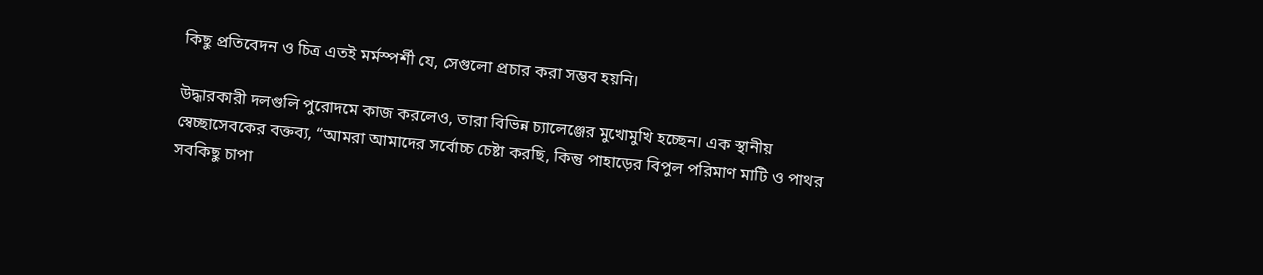কিছু প্রতিবেদন ও চিত্র এতই মর্মস্পর্শী যে, সেগুলো প্রচার করা সম্ভব হয়নি।

উদ্ধারকারী দলগুলি পুরোদমে কাজ করলেও, তারা বিভিন্ন চ্যালেঞ্জের মুখোমুখি হচ্ছেন। এক স্থানীয় স্বেচ্ছাসেবকের বক্তব্য, “আমরা আমাদের সর্বোচ্চ চেষ্টা করছি, কিন্তু পাহাড়ের বিপুল পরিমাণ মাটি ও পাথর সবকিছু চাপা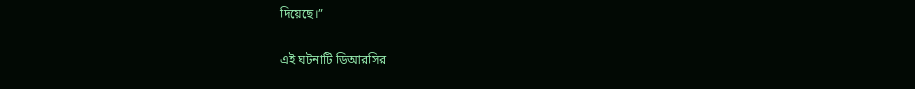দিয়েছে।”

এই ঘটনাটি ডিআরসির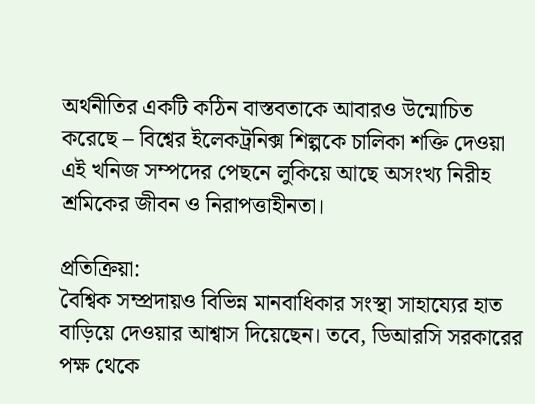অর্থনীতির একটি কঠিন বাস্তবতাকে আবারও উন্মোচিত করেছে – বিশ্বের ইলেকট্রনিক্স শিল্পকে চালিকা শক্তি দেওয়া এই খনিজ সম্পদের পেছনে লুকিয়ে আছে অসংখ্য নিরীহ শ্রমিকের জীবন ও নিরাপত্তাহীনতা।

প্রতিক্রিয়া:
বৈশ্বিক সম্প্রদায়ও বিভিন্ন মানবাধিকার সংস্থা সাহায্যের হাত বাড়িয়ে দেওয়ার আশ্বাস দিয়েছেন। তবে, ডিআরসি সরকারের পক্ষ থেকে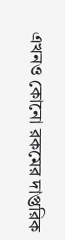এখনও কোনো রকমের দাপ্তরিক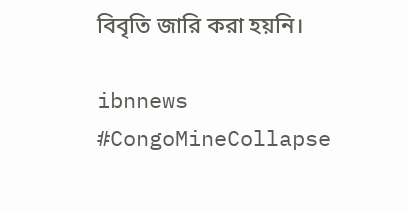বিবৃতি জারি করা হয়নি।

ibnnews #CongoMineCollapse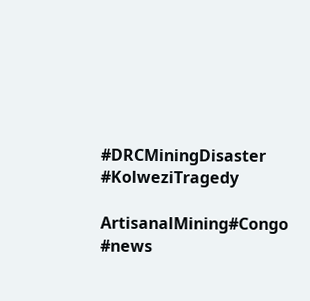#DRCMiningDisaster #KolweziTragedy

ArtisanalMining#Congo #news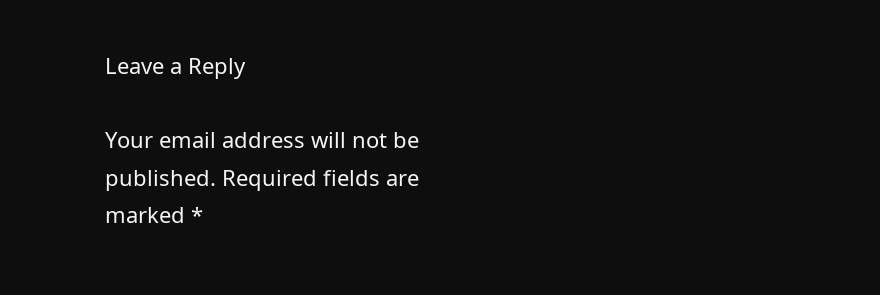Leave a Reply

Your email address will not be published. Required fields are marked *